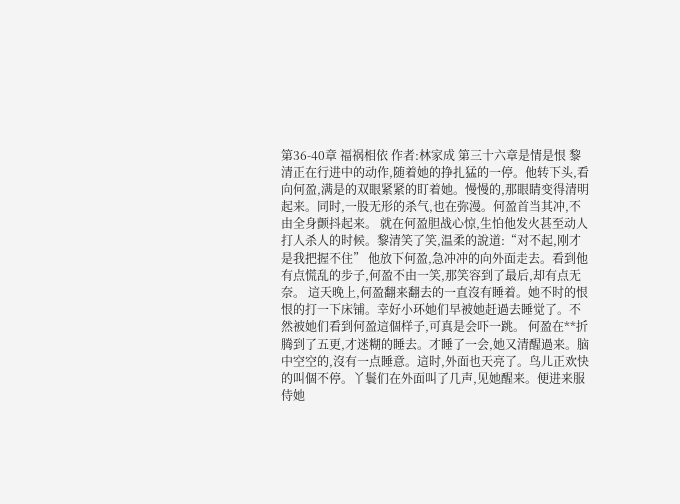第36-40章 福祸相依 作者:林家成 第三十六章是情是恨 黎清正在行进中的动作,随着她的挣扎猛的一停。他转下头,看向何盈,满是的双眼紧紧的盯着她。慢慢的,那眼睛变得清明起来。同时,一股无形的杀气,也在弥漫。何盈首当其冲,不由全身颤抖起来。 就在何盈胆战心惊,生怕他发火甚至动人打人杀人的时候。黎清笑了笑,温柔的說道:“对不起,刚才是我把握不住” 他放下何盈,急冲冲的向外面走去。看到他有点慌乱的步子,何盈不由一笑,那笑容到了最后,却有点无奈。 這天晚上,何盈翻来翻去的一直沒有睡着。她不时的恨恨的打一下床铺。幸好小环她们早被她赶過去睡觉了。不然被她们看到何盈這個样子,可真是会吓一跳。 何盈在**折腾到了五更,才迷糊的睡去。才睡了一会,她又清醒過来。脑中空空的,沒有一点睡意。這时,外面也天亮了。鸟儿正欢快的叫個不停。丫鬟们在外面叫了几声,见她醒来。便进来服侍她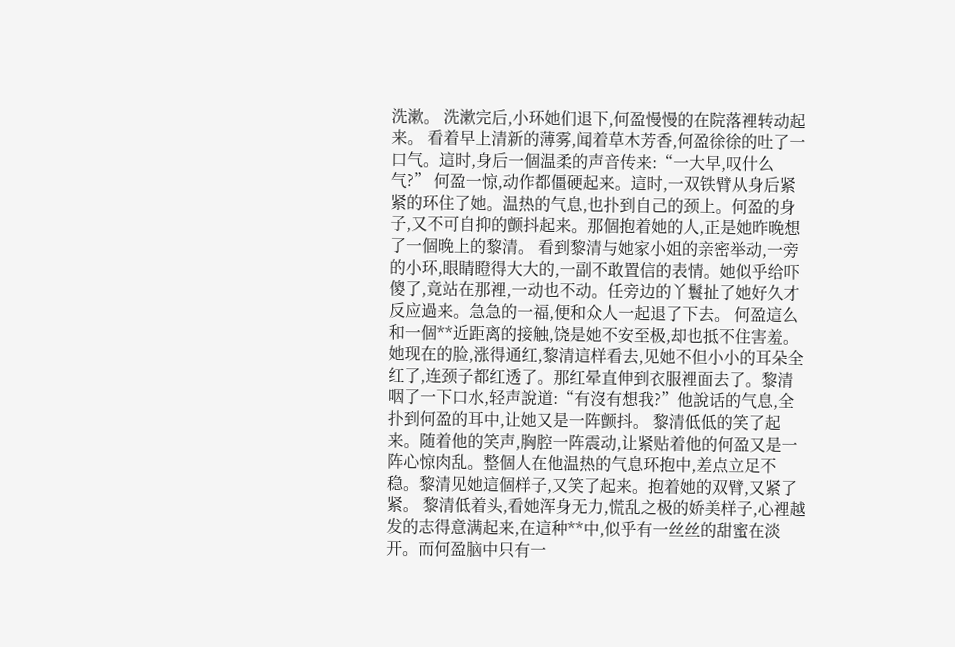洗漱。 洗漱完后,小环她们退下,何盈慢慢的在院落裡转动起来。 看着早上清新的薄雾,闻着草木芳香,何盈徐徐的吐了一口气。這时,身后一個温柔的声音传来:“一大早,叹什么气?” 何盈一惊,动作都僵硬起来。這时,一双铁臂从身后紧紧的环住了她。温热的气息,也扑到自己的颈上。何盈的身子,又不可自抑的颤抖起来。那個抱着她的人,正是她昨晚想了一個晚上的黎清。 看到黎清与她家小姐的亲密举动,一旁的小环,眼睛瞪得大大的,一副不敢置信的表情。她似乎给吓傻了,竟站在那裡,一动也不动。任旁边的丫鬟扯了她好久才反应過来。急急的一福,便和众人一起退了下去。 何盈這么和一個**近距离的接触,饶是她不安至极,却也抵不住害羞。她现在的脸,涨得通红,黎清這样看去,见她不但小小的耳朵全红了,连颈子都红透了。那红晕直伸到衣服裡面去了。黎清咽了一下口水,轻声說道:“有沒有想我?”他說话的气息,全扑到何盈的耳中,让她又是一阵颤抖。 黎清低低的笑了起来。随着他的笑声,胸腔一阵震动,让紧贴着他的何盈又是一阵心惊肉乱。整個人在他温热的气息环抱中,差点立足不稳。黎清见她這個样子,又笑了起来。抱着她的双臂,又紧了紧。 黎清低着头,看她浑身无力,慌乱之极的娇美样子,心裡越发的志得意满起来,在這种**中,似乎有一丝丝的甜蜜在淡开。而何盈脑中只有一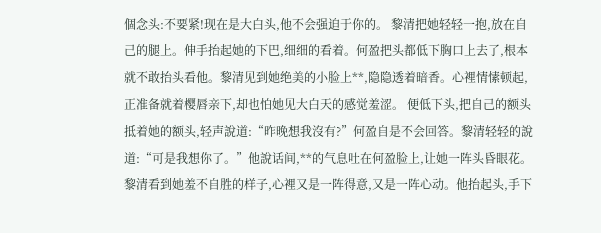個念头:不要紧!现在是大白头,他不会强迫于你的。 黎清把她轻轻一抱,放在自己的腿上。伸手抬起她的下巴,细细的看着。何盈把头都低下胸口上去了,根本就不敢抬头看他。黎清见到她绝美的小脸上**,隐隐透着暗香。心裡情愫顿起,正准备就着樱唇亲下,却也怕她见大白天的感觉羞涩。 便低下头,把自己的额头抵着她的额头,轻声說道:“昨晚想我沒有?”何盈自是不会回答。黎清轻轻的說道:“可是我想你了。”他說话间,**的气息吐在何盈脸上,让她一阵头昏眼花。 黎清看到她羞不自胜的样子,心裡又是一阵得意,又是一阵心动。他抬起头,手下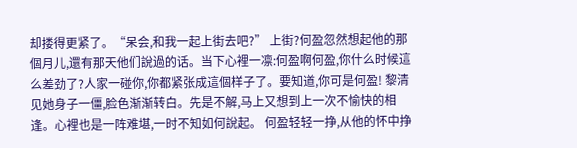却搂得更紧了。“呆会,和我一起上街去吧?” 上街?何盈忽然想起他的那個月儿,還有那天他们說過的话。当下心裡一凛:何盈啊何盈,你什么时候這么差劲了?人家一碰你,你都紧张成這個样子了。要知道,你可是何盈! 黎清见她身子一僵,脸色渐渐转白。先是不解,马上又想到上一次不愉快的相逢。心裡也是一阵难堪,一时不知如何說起。 何盈轻轻一挣,从他的怀中挣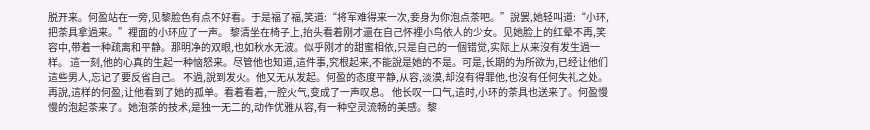脱开来。何盈站在一旁,见黎脸色有点不好看。于是福了福,笑道:“将军难得来一次,妾身为你泡点茶吧。”說罢,她轻叫道:“小环,把茶具拿過来。”裡面的小环应了一声。 黎清坐在椅子上,抬头看着刚才還在自己怀裡小鸟依人的少女。见她脸上的红晕不再,笑容中,带着一种疏离和平静。那明净的双眼,也如秋水无波。似乎刚才的甜蜜相依,只是自己的一個错觉,实际上从来沒有发生過一样。 這一刻,他的心真的生起一种恼怒来。尽管他也知道,這件事,究根起来,不能說是她的不是。可是,长期的为所欲为,已经让他们這些男人,忘记了要反省自己。 不過,說到发火。他又无从发起。何盈的态度平静,从容,淡漠,却沒有得罪他,也沒有任何失礼之处。再說,這样的何盈,让他看到了她的孤单。看着看着,一腔火气,变成了一声叹息。 他长叹一口气,這时,小环的茶具也送来了。何盈慢慢的泡起茶来了。她泡茶的技术,是独一无二的,动作优雅从容,有一种空灵流畅的美感。黎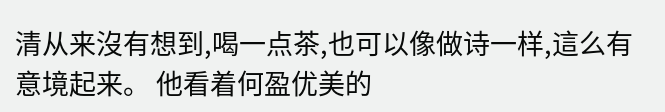清从来沒有想到,喝一点茶,也可以像做诗一样,這么有意境起来。 他看着何盈优美的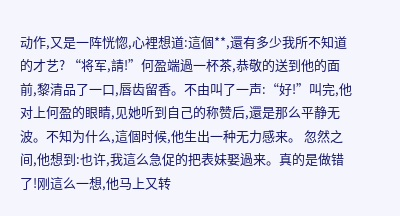动作,又是一阵恍惚,心裡想道:這個**,還有多少我所不知道的才艺? “将军,請!”何盈端過一杯茶,恭敬的送到他的面前,黎清品了一口,唇齿留香。不由叫了一声:“好!”叫完,他对上何盈的眼睛,见她听到自己的称赞后,還是那么平静无波。不知为什么,這個时候,他生出一种无力感来。 忽然之间,他想到:也许,我這么急促的把表妹娶過来。真的是做错了!刚這么一想,他马上又转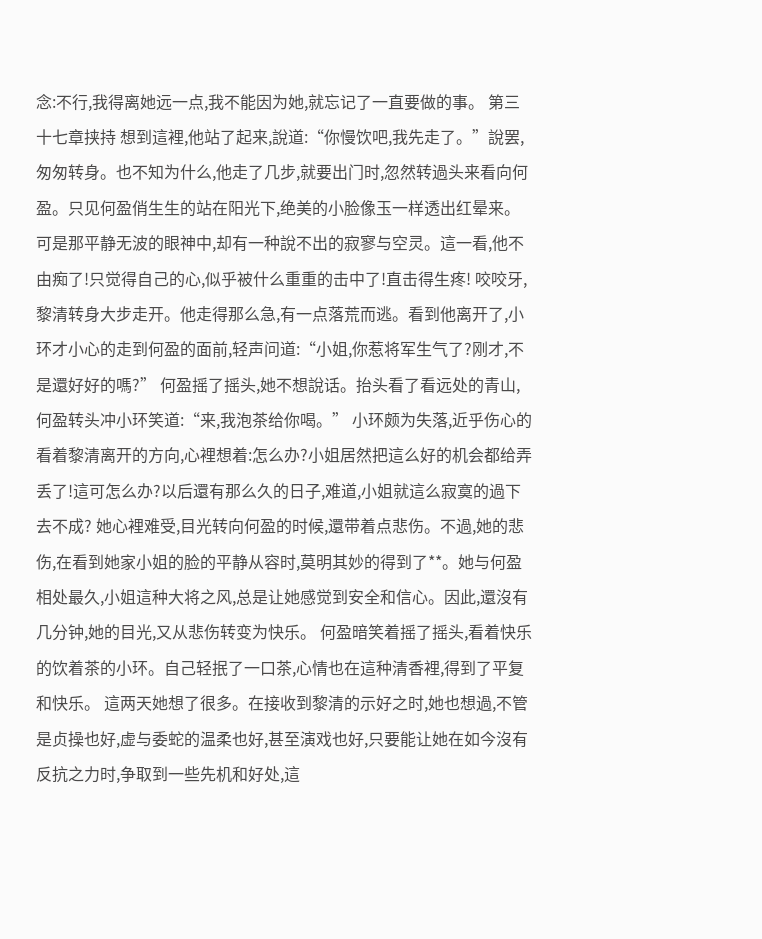念:不行,我得离她远一点,我不能因为她,就忘记了一直要做的事。 第三十七章挟持 想到這裡,他站了起来,說道:“你慢饮吧,我先走了。”說罢,匆匆转身。也不知为什么,他走了几步,就要出门时,忽然转過头来看向何盈。只见何盈俏生生的站在阳光下,绝美的小脸像玉一样透出红晕来。可是那平静无波的眼神中,却有一种說不出的寂寥与空灵。這一看,他不由痴了!只觉得自己的心,似乎被什么重重的击中了!直击得生疼! 咬咬牙,黎清转身大步走开。他走得那么急,有一点落荒而逃。看到他离开了,小环才小心的走到何盈的面前,轻声问道:“小姐,你惹将军生气了?刚才,不是還好好的嗎?” 何盈摇了摇头,她不想說话。抬头看了看远处的青山,何盈转头冲小环笑道:“来,我泡茶给你喝。” 小环颇为失落,近乎伤心的看着黎清离开的方向,心裡想着:怎么办?小姐居然把這么好的机会都给弄丢了!這可怎么办?以后還有那么久的日子,难道,小姐就這么寂寞的過下去不成? 她心裡难受,目光转向何盈的时候,還带着点悲伤。不過,她的悲伤,在看到她家小姐的脸的平静从容时,莫明其妙的得到了**。她与何盈相处最久,小姐這种大将之风,总是让她感觉到安全和信心。因此,還沒有几分钟,她的目光,又从悲伤转变为快乐。 何盈暗笑着摇了摇头,看着快乐的饮着茶的小环。自己轻抿了一口茶,心情也在這种清香裡,得到了平复和快乐。 這两天她想了很多。在接收到黎清的示好之时,她也想過,不管是贞操也好,虚与委蛇的温柔也好,甚至演戏也好,只要能让她在如今沒有反抗之力时,争取到一些先机和好处,這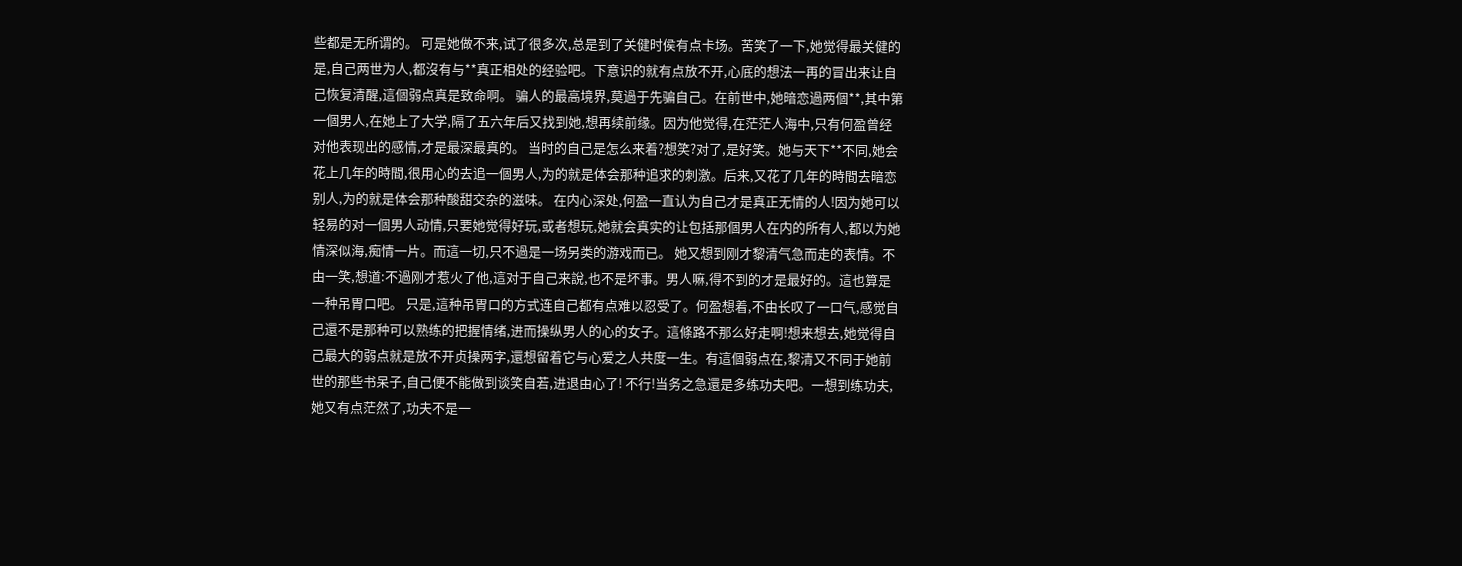些都是无所谓的。 可是她做不来,试了很多次,总是到了关健时侯有点卡场。苦笑了一下,她觉得最关健的是,自己两世为人,都沒有与**真正相处的经验吧。下意识的就有点放不开,心底的想法一再的冒出来让自己恢复清醒,這個弱点真是致命啊。 骗人的最高境界,莫過于先骗自己。在前世中,她暗恋過两個**,其中第一個男人,在她上了大学,隔了五六年后又找到她,想再续前缘。因为他觉得,在茫茫人海中,只有何盈曾经对他表现出的感情,才是最深最真的。 当时的自己是怎么来着?想笑?对了,是好笑。她与天下**不同,她会花上几年的時間,很用心的去追一個男人,为的就是体会那种追求的刺激。后来,又花了几年的時間去暗恋别人,为的就是体会那种酸甜交杂的滋味。 在内心深处,何盈一直认为自己才是真正无情的人!因为她可以轻易的对一個男人动情,只要她觉得好玩,或者想玩,她就会真实的让包括那個男人在内的所有人,都以为她情深似海,痴情一片。而這一切,只不過是一场另类的游戏而已。 她又想到刚才黎清气急而走的表情。不由一笑,想道:不過刚才惹火了他,這对于自己来說,也不是坏事。男人嘛,得不到的才是最好的。這也算是一种吊胃口吧。 只是,這种吊胃口的方式连自己都有点难以忍受了。何盈想着,不由长叹了一口气,感觉自己還不是那种可以熟练的把握情绪,进而操纵男人的心的女子。這條路不那么好走啊!想来想去,她觉得自己最大的弱点就是放不开贞操两字,還想留着它与心爱之人共度一生。有這個弱点在,黎清又不同于她前世的那些书呆子,自己便不能做到谈笑自若,进退由心了! 不行!当务之急還是多练功夫吧。一想到练功夫,她又有点茫然了,功夫不是一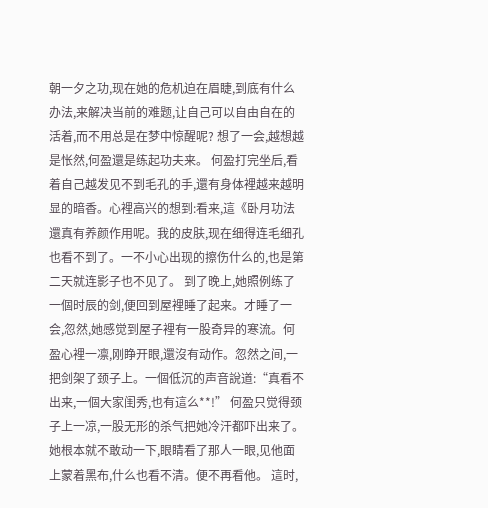朝一夕之功,现在她的危机迫在眉睫,到底有什么办法,来解决当前的难题,让自己可以自由自在的活着,而不用总是在梦中惊醒呢? 想了一会,越想越是怅然,何盈還是练起功夫来。 何盈打完坐后,看着自己越发见不到毛孔的手,還有身体裡越来越明显的暗香。心裡高兴的想到:看来,這《卧月功法還真有养颜作用呢。我的皮肤,现在细得连毛细孔也看不到了。一不小心出现的擦伤什么的,也是第二天就连影子也不见了。 到了晚上,她照例练了一個时辰的剑,便回到屋裡睡了起来。才睡了一会,忽然,她感觉到屋子裡有一股奇异的寒流。何盈心裡一凛,刚睁开眼,還沒有动作。忽然之间,一把剑架了颈子上。一個低沉的声音說道:“真看不出来,一個大家闺秀,也有這么**!” 何盈只觉得颈子上一凉,一股无形的杀气把她冷汗都吓出来了。她根本就不敢动一下,眼睛看了那人一眼,见他面上蒙着黑布,什么也看不清。便不再看他。 這时,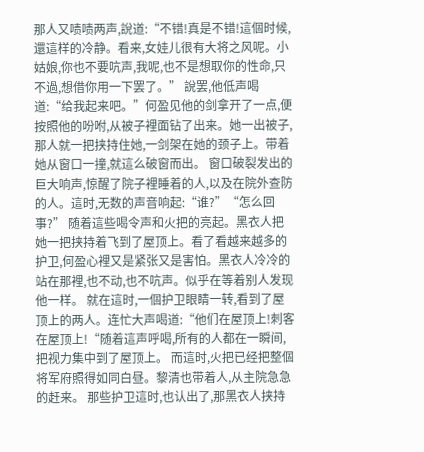那人又啧啧两声,說道:“不错!真是不错!這個时候,還這样的冷静。看来,女娃儿很有大将之风呢。小姑娘,你也不要吭声,我呢,也不是想取你的性命,只不過,想借你用一下罢了。” 說罢,他低声喝道:“给我起来吧。”何盈见他的剑拿开了一点,便按照他的吩咐,从被子裡面钻了出来。她一出被子,那人就一把挟持住她,一剑架在她的颈子上。带着她从窗口一撞,就這么破窗而出。 窗口破裂发出的巨大响声,惊醒了院子裡睡着的人,以及在院外查防的人。這时,无数的声音响起:“谁?”“怎么回事?” 随着這些喝令声和火把的亮起。黑衣人把她一把挟持着飞到了屋顶上。看了看越来越多的护卫,何盈心裡又是紧张又是害怕。黑衣人冷冷的站在那裡,也不动,也不吭声。似乎在等着别人发现他一样。 就在這时,一個护卫眼睛一转,看到了屋顶上的两人。连忙大声喝道:“他们在屋顶上!刺客在屋顶上!“随着這声呼喝,所有的人都在一瞬间,把视力集中到了屋顶上。 而這时,火把已经把整個将军府照得如同白昼。黎清也带着人,从主院急急的赶来。 那些护卫這时,也认出了,那黑衣人挟持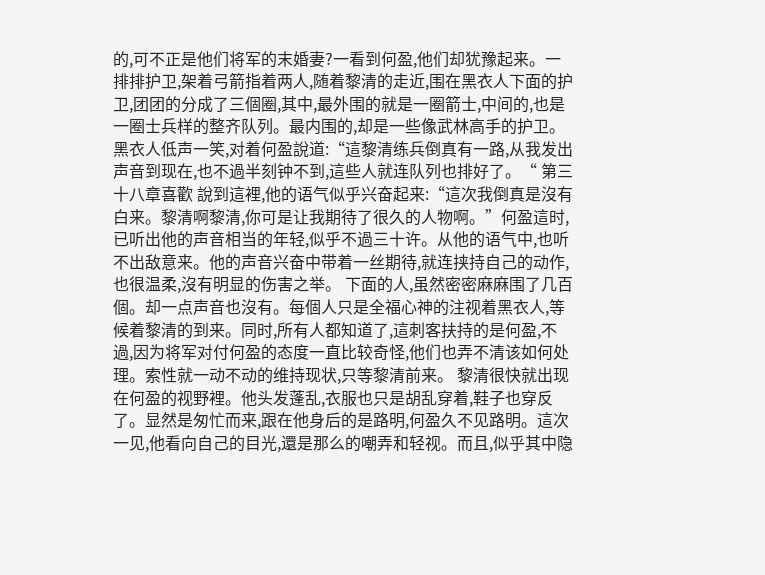的,可不正是他们将军的末婚妻?一看到何盈,他们却犹豫起来。一排排护卫,架着弓箭指着两人,随着黎清的走近,围在黑衣人下面的护卫,团团的分成了三個圈,其中,最外围的就是一圈箭士,中间的,也是一圈士兵样的整齐队列。最内围的,却是一些像武林高手的护卫。 黑衣人低声一笑,对着何盈說道:“這黎清练兵倒真有一路,从我发出声音到现在,也不過半刻钟不到,這些人就连队列也排好了。“ 第三十八章喜歡 說到這裡,他的语气似乎兴奋起来:“這次我倒真是沒有白来。黎清啊黎清,你可是让我期待了很久的人物啊。”何盈這时,已听出他的声音相当的年轻,似乎不過三十许。从他的语气中,也听不出敌意来。他的声音兴奋中带着一丝期待,就连挟持自己的动作,也很温柔,沒有明显的伤害之举。 下面的人,虽然密密麻麻围了几百個。却一点声音也沒有。每個人只是全福心神的注视着黑衣人,等候着黎清的到来。同时,所有人都知道了,這刺客扶持的是何盈,不過,因为将军对付何盈的态度一直比较奇怪,他们也弄不清该如何处理。索性就一动不动的维持现状,只等黎清前来。 黎清很快就出现在何盈的视野裡。他头发蓬乱,衣服也只是胡乱穿着,鞋子也穿反了。显然是匆忙而来,跟在他身后的是路明,何盈久不见路明。這次一见,他看向自己的目光,還是那么的嘲弄和轻视。而且,似乎其中隐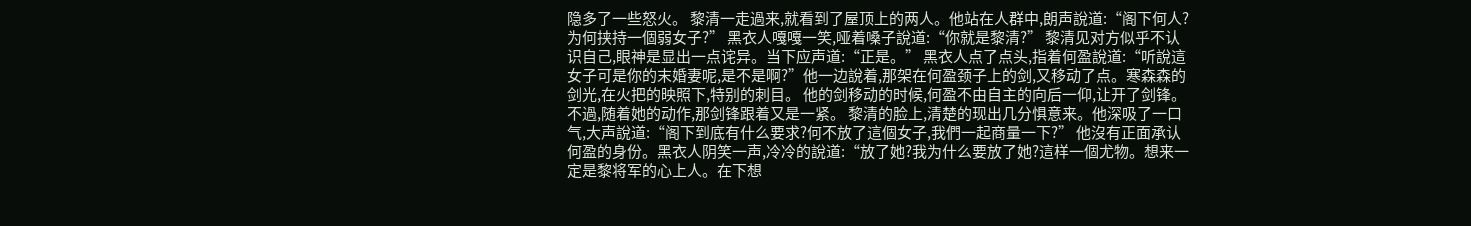隐多了一些怒火。 黎清一走過来,就看到了屋顶上的两人。他站在人群中,朗声說道:“阁下何人?为何挟持一個弱女子?” 黑衣人嘎嘎一笑,哑着嗓子說道:“你就是黎清?” 黎清见对方似乎不认识自己,眼神是显出一点诧异。当下应声道:“正是。” 黑衣人点了点头,指着何盈說道:“听說這女子可是你的末婚妻呢,是不是啊?”他一边說着,那架在何盈颈子上的剑,又移动了点。寒森森的剑光,在火把的映照下,特别的刺目。 他的剑移动的时候,何盈不由自主的向后一仰,让开了剑锋。不過,随着她的动作,那剑锋跟着又是一紧。 黎清的脸上,清楚的现出几分惧意来。他深吸了一口气,大声說道:“阁下到底有什么要求?何不放了這個女子,我們一起商量一下?” 他沒有正面承认何盈的身份。黑衣人阴笑一声,冷冷的說道:“放了她?我为什么要放了她?這样一個尤物。想来一定是黎将军的心上人。在下想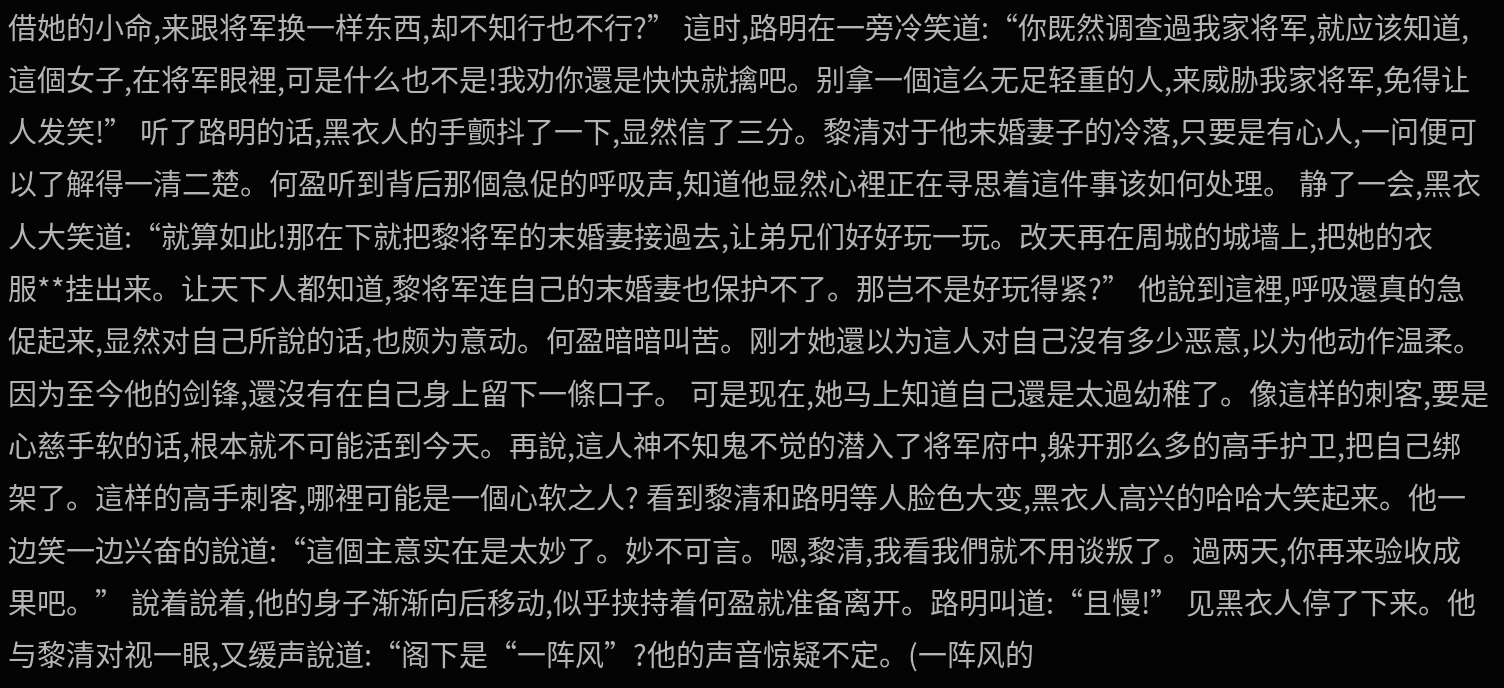借她的小命,来跟将军换一样东西,却不知行也不行?” 這时,路明在一旁冷笑道:“你既然调查過我家将军,就应该知道,這個女子,在将军眼裡,可是什么也不是!我劝你還是快快就擒吧。别拿一個這么无足轻重的人,来威胁我家将军,免得让人发笑!” 听了路明的话,黑衣人的手颤抖了一下,显然信了三分。黎清对于他末婚妻子的冷落,只要是有心人,一问便可以了解得一清二楚。何盈听到背后那個急促的呼吸声,知道他显然心裡正在寻思着這件事该如何处理。 静了一会,黑衣人大笑道:“就算如此!那在下就把黎将军的末婚妻接過去,让弟兄们好好玩一玩。改天再在周城的城墙上,把她的衣服**挂出来。让天下人都知道,黎将军连自己的末婚妻也保护不了。那岂不是好玩得紧?” 他說到這裡,呼吸還真的急促起来,显然对自己所說的话,也颇为意动。何盈暗暗叫苦。刚才她還以为這人对自己沒有多少恶意,以为他动作温柔。因为至今他的剑锋,還沒有在自己身上留下一條口子。 可是现在,她马上知道自己還是太過幼稚了。像這样的刺客,要是心慈手软的话,根本就不可能活到今天。再說,這人神不知鬼不觉的潜入了将军府中,躲开那么多的高手护卫,把自己绑架了。這样的高手刺客,哪裡可能是一個心软之人? 看到黎清和路明等人脸色大变,黑衣人高兴的哈哈大笑起来。他一边笑一边兴奋的說道:“這個主意实在是太妙了。妙不可言。嗯,黎清,我看我們就不用谈叛了。過两天,你再来验收成果吧。” 說着說着,他的身子渐渐向后移动,似乎挟持着何盈就准备离开。路明叫道:“且慢!” 见黑衣人停了下来。他与黎清对视一眼,又缓声說道:“阁下是“一阵风”?他的声音惊疑不定。(一阵风的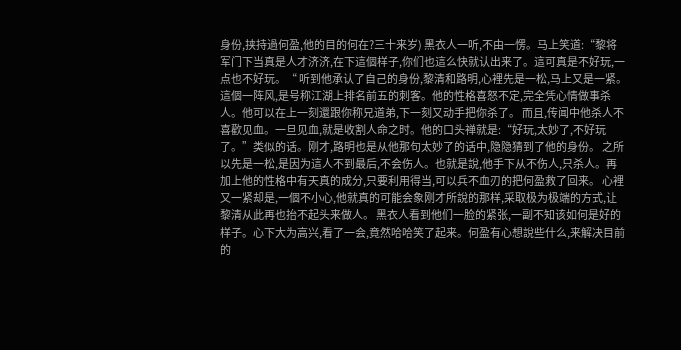身份,挟持過何盈,他的目的何在?三十来岁) 黑衣人一听,不由一愣。马上笑道:“黎将军门下当真是人才济济,在下這個样子,你们也這么快就认出来了。這可真是不好玩,一点也不好玩。“ 听到他承认了自己的身份,黎清和路明,心裡先是一松,马上又是一紧。這個一阵风,是号称江湖上排名前五的刺客。他的性格喜怒不定,完全凭心情做事杀人。他可以在上一刻還跟你称兄道弟,下一刻又动手把你杀了。 而且,传闻中他杀人不喜歡见血。一旦见血,就是收割人命之时。他的口头禅就是:“好玩,太妙了,不好玩了。”类似的话。刚才,路明也是从他那句太妙了的话中,隐隐猜到了他的身份。 之所以先是一松,是因为這人不到最后,不会伤人。也就是說,他手下从不伤人,只杀人。再加上他的性格中有天真的成分,只要利用得当,可以兵不血刃的把何盈救了回来。 心裡又一紧却是,一個不小心,他就真的可能会象刚才所說的那样,采取极为极端的方式,让黎清从此再也抬不起头来做人。 黑衣人看到他们一脸的紧张,一副不知该如何是好的样子。心下大为高兴,看了一会,竟然哈哈笑了起来。何盈有心想說些什么,来解决目前的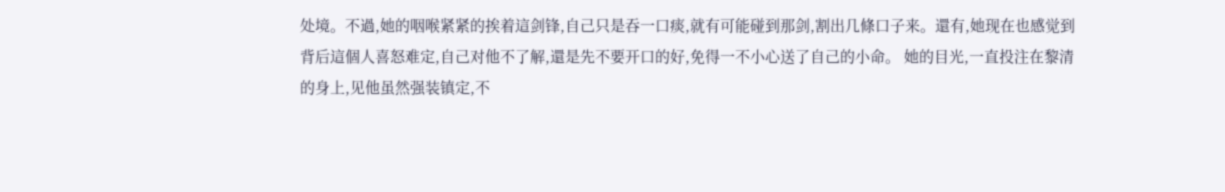处境。不過,她的咽喉紧紧的挨着這剑锋,自己只是吞一口痰,就有可能碰到那剑,割出几條口子来。還有,她现在也感觉到背后這個人喜怒难定,自己对他不了解,還是先不要开口的好,免得一不小心送了自己的小命。 她的目光,一直投注在黎清的身上,见他虽然强装镇定,不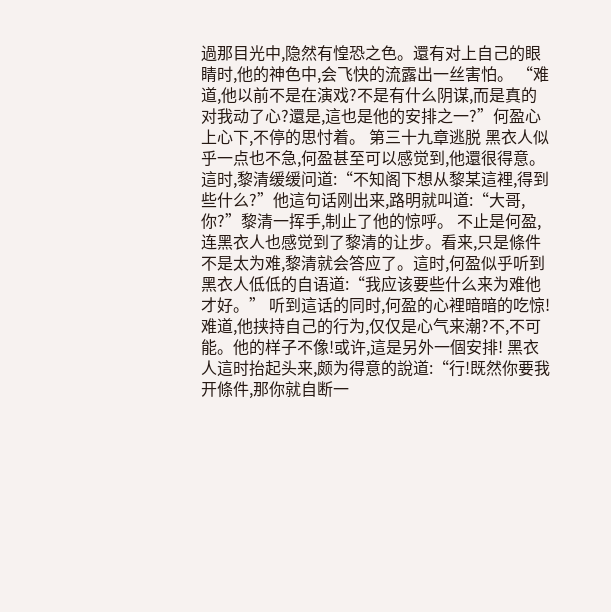過那目光中,隐然有惶恐之色。還有对上自己的眼睛时,他的神色中,会飞快的流露出一丝害怕。 “难道,他以前不是在演戏?不是有什么阴谋,而是真的对我动了心?還是,這也是他的安排之一?”何盈心上心下,不停的思忖着。 第三十九章逃脱 黑衣人似乎一点也不急,何盈甚至可以感觉到,他還很得意。 這时,黎清缓缓问道:“不知阁下想从黎某這裡,得到些什么?”他這句话刚出来,路明就叫道:“大哥,你?”黎清一挥手,制止了他的惊呼。 不止是何盈,连黑衣人也感觉到了黎清的让步。看来,只是條件不是太为难,黎清就会答应了。這时,何盈似乎听到黑衣人低低的自语道:“我应该要些什么来为难他才好。” 听到這话的同时,何盈的心裡暗暗的吃惊!难道,他挟持自己的行为,仅仅是心气来潮?不,不可能。他的样子不像!或许,這是另外一個安排! 黑衣人這时抬起头来,颇为得意的說道:“行!既然你要我开條件,那你就自断一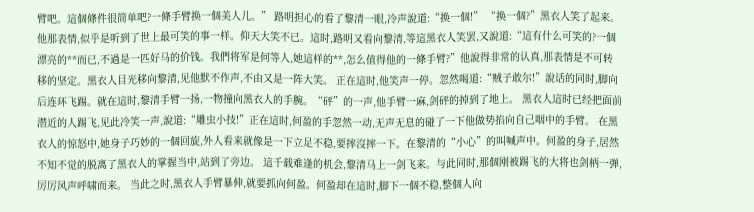臂吧。這個條件很简单吧?一條手臂换一個美人儿。” 路明担心的看了黎清一眼,冷声說道:“换一個!” “换一個?”黑衣人笑了起来。他那表情,似乎是听到了世上最可笑的事一样。仰天大笑不已。這时,路明又看向黎清,等這黑衣人笑罢,又說道:“這有什么可笑的?一個漂亮的**而已,不過是一匹好马的价钱。我們将军是何等人,她這样的**,怎么值得他的一條手臂?”他說得非常的认真,那表情是不可转移的坚定。黑衣人目光移向黎清,见他默不作声,不由又是一阵大笑。 正在這时,他笑声一停。忽然喝道:“贼子敢尔!”說话的同时,脚向后连环飞踢。就在這时,黎清手臂一扬,一物撞向黑衣人的手腕。“砰”的一声,他手臂一麻,剑砰的掉到了地上。 黑衣人這时已经把面前潜近的人踢飞,见此冷笑一声,說道:“雕虫小技!”正在這时,何盈的手忽然一动,无声无息的碰了一下他做势掐向自己咽中的手臂。 在黑衣人的惊怒中,她身子巧妙的一個回旋,外人看来就像是一下立足不稳,要摔沒摔一下。在黎清的“小心”的叫喊声中。何盈的身子,居然不知不觉的脱离了黑衣人的掌握当中,站到了旁边。 這千载难逢的机会,黎清马上一剑飞来。与此同时,那個刚被踢飞的大将也剑柄一弹,厉厉风声呼啸而来。 当此之时,黑衣人手臂暴伸,就要抓向何盈。何盈却在這时,脚下一個不稳,整個人向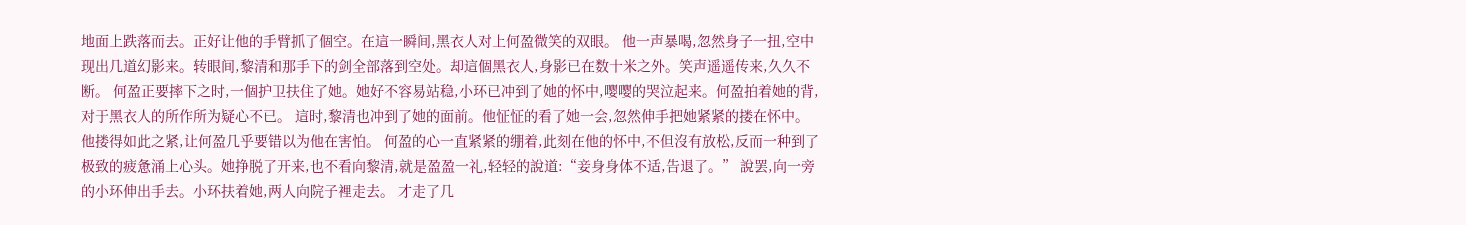地面上跌落而去。正好让他的手臂抓了個空。在這一瞬间,黑衣人对上何盈微笑的双眼。 他一声暴喝,忽然身子一扭,空中现出几道幻影来。转眼间,黎清和那手下的剑全部落到空处。却這個黑衣人,身影已在数十米之外。笑声遥遥传来,久久不断。 何盈正要摔下之时,一個护卫扶住了她。她好不容易站稳,小环已冲到了她的怀中,嘤嘤的哭泣起来。何盈拍着她的背,对于黑衣人的所作所为疑心不已。 這时,黎清也冲到了她的面前。他怔怔的看了她一会,忽然伸手把她紧紧的搂在怀中。他搂得如此之紧,让何盈几乎要错以为他在害怕。 何盈的心一直紧紧的绷着,此刻在他的怀中,不但沒有放松,反而一种到了极致的疲惫涌上心头。她挣脱了开来,也不看向黎清,就是盈盈一礼,轻轻的說道:“妾身身体不适,告退了。” 說罢,向一旁的小环伸出手去。小环扶着她,两人向院子裡走去。 才走了几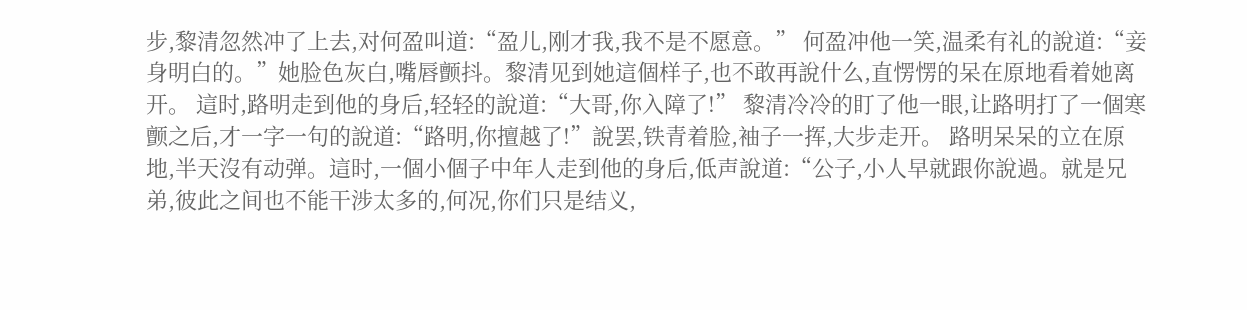步,黎清忽然冲了上去,对何盈叫道:“盈儿,刚才我,我不是不愿意。” 何盈冲他一笑,温柔有礼的說道:“妾身明白的。”她脸色灰白,嘴唇颤抖。黎清见到她這個样子,也不敢再說什么,直愣愣的呆在原地看着她离开。 這时,路明走到他的身后,轻轻的說道:“大哥,你入障了!” 黎清冷冷的盯了他一眼,让路明打了一個寒颤之后,才一字一句的說道:“路明,你擅越了!”說罢,铁青着脸,袖子一挥,大步走开。 路明呆呆的立在原地,半天沒有动弹。這时,一個小個子中年人走到他的身后,低声說道:“公子,小人早就跟你說過。就是兄弟,彼此之间也不能干涉太多的,何况,你们只是结义,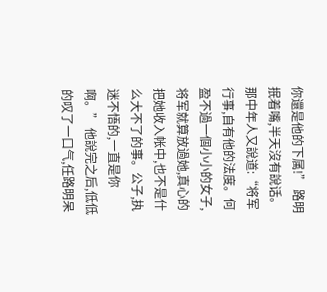你還是他的下属!” 路明抿着嘴,半天沒有說话。那中年人又說道:“将军行事,自有他的法度。何盈不過一個小小的女子,将军就算放過她,真心的把她收入帐中,也不是什么大不了的事。公子,执迷不悟的,一直是你啊。” 他說完之后,低低的叹了一口气,任路明呆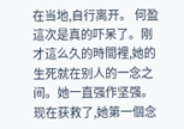在当地,自行离开。 何盈這次是真的吓呆了。刚才這么久的時間裡,她的生死就在别人的一念之间。她一直强作坚强。现在获救了,她第一個念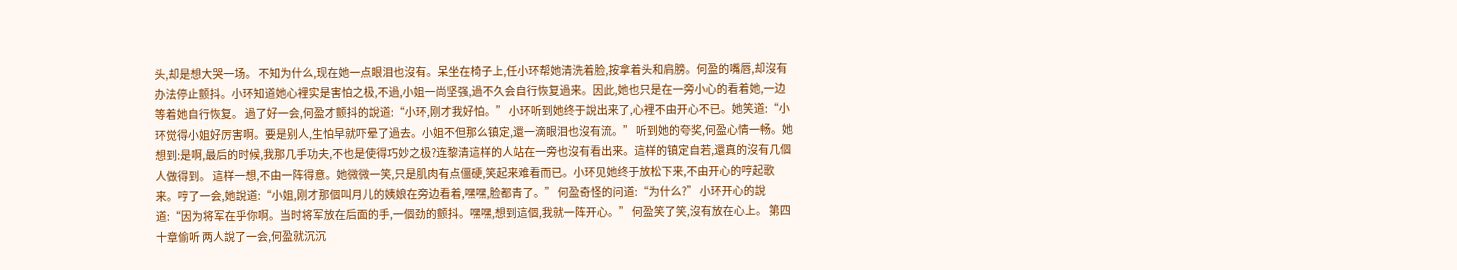头,却是想大哭一场。 不知为什么,现在她一点眼泪也沒有。呆坐在椅子上,任小环帮她清洗着脸,按拿着头和肩膀。何盈的嘴唇,却沒有办法停止颤抖。小环知道她心裡实是害怕之极,不過,小姐一尚坚强,過不久会自行恢复過来。因此,她也只是在一旁小心的看着她,一边等着她自行恢复。 過了好一会,何盈才颤抖的說道:“小环,刚才我好怕。” 小环听到她终于說出来了,心裡不由开心不已。她笑道:“小环觉得小姐好厉害啊。要是别人,生怕早就吓晕了過去。小姐不但那么镇定,還一滴眼泪也沒有流。” 听到她的夸奖,何盈心情一畅。她想到:是啊,最后的时候,我那几手功夫,不也是使得巧妙之极?连黎清這样的人站在一旁也沒有看出来。這样的镇定自若,還真的沒有几個人做得到。 這样一想,不由一阵得意。她微微一笑,只是肌肉有点僵硬,笑起来难看而已。小环见她终于放松下来,不由开心的哼起歌来。哼了一会,她說道:“小姐,刚才那個叫月儿的姨娘在旁边看着,嘿嘿,脸都青了。” 何盈奇怪的问道:“为什么?” 小环开心的說道:“因为将军在乎你啊。当时将军放在后面的手,一個劲的颤抖。嘿嘿,想到這個,我就一阵开心。” 何盈笑了笑,沒有放在心上。 第四十章偷听 两人說了一会,何盈就沉沉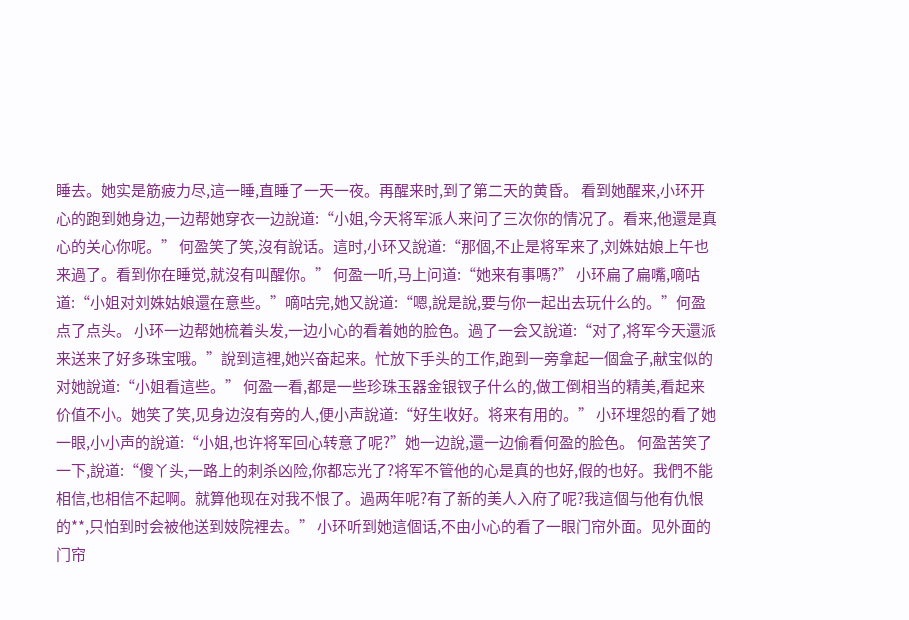睡去。她实是筋疲力尽,這一睡,直睡了一天一夜。再醒来时,到了第二天的黄昏。 看到她醒来,小环开心的跑到她身边,一边帮她穿衣一边說道:“小姐,今天将军派人来问了三次你的情况了。看来,他還是真心的关心你呢。” 何盈笑了笑,沒有說话。這时,小环又說道:“那個,不止是将军来了,刘姝姑娘上午也来過了。看到你在睡觉,就沒有叫醒你。” 何盈一听,马上问道:“她来有事嗎?” 小环扁了扁嘴,嘀咕道:“小姐对刘姝姑娘還在意些。”嘀咕完,她又說道:“嗯,說是說,要与你一起出去玩什么的。”何盈点了点头。 小环一边帮她梳着头发,一边小心的看着她的脸色。過了一会又說道:“对了,将军今天還派来送来了好多珠宝哦。”說到這裡,她兴奋起来。忙放下手头的工作,跑到一旁拿起一個盒子,献宝似的对她說道:“小姐看這些。” 何盈一看,都是一些珍珠玉器金银钗子什么的,做工倒相当的精美,看起来价值不小。她笑了笑,见身边沒有旁的人,便小声說道:“好生收好。将来有用的。” 小环埋怨的看了她一眼,小小声的說道:“小姐,也许将军回心转意了呢?”她一边說,還一边偷看何盈的脸色。 何盈苦笑了一下,說道:“傻丫头,一路上的刺杀凶险,你都忘光了?将军不管他的心是真的也好,假的也好。我們不能相信,也相信不起啊。就算他现在对我不恨了。過两年呢?有了新的美人入府了呢?我這個与他有仇恨的**,只怕到时会被他送到妓院裡去。” 小环听到她這個话,不由小心的看了一眼门帘外面。见外面的门帘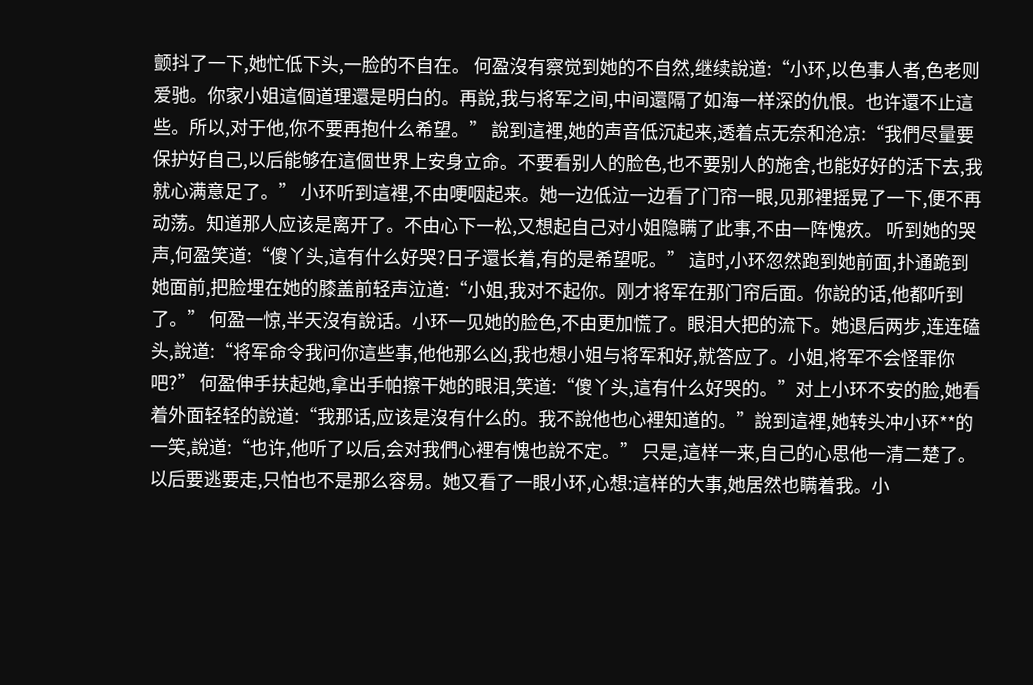颤抖了一下,她忙低下头,一脸的不自在。 何盈沒有察觉到她的不自然,继续說道:“小环,以色事人者,色老则爱驰。你家小姐這個道理還是明白的。再說,我与将军之间,中间還隔了如海一样深的仇恨。也许還不止這些。所以,对于他,你不要再抱什么希望。” 說到這裡,她的声音低沉起来,透着点无奈和沧凉:“我們尽量要保护好自己,以后能够在這個世界上安身立命。不要看别人的脸色,也不要别人的施舍,也能好好的活下去,我就心满意足了。” 小环听到這裡,不由哽咽起来。她一边低泣一边看了门帘一眼,见那裡摇晃了一下,便不再动荡。知道那人应该是离开了。不由心下一松,又想起自己对小姐隐瞒了此事,不由一阵愧疚。 听到她的哭声,何盈笑道:“傻丫头,這有什么好哭?日子還长着,有的是希望呢。” 這时,小环忽然跑到她前面,扑通跪到她面前,把脸埋在她的膝盖前轻声泣道:“小姐,我对不起你。刚才将军在那门帘后面。你說的话,他都听到了。” 何盈一惊,半天沒有說话。小环一见她的脸色,不由更加慌了。眼泪大把的流下。她退后两步,连连磕头,說道:“将军命令我问你這些事,他他那么凶,我也想小姐与将军和好,就答应了。小姐,将军不会怪罪你吧?” 何盈伸手扶起她,拿出手帕擦干她的眼泪,笑道:“傻丫头,這有什么好哭的。”对上小环不安的脸,她看着外面轻轻的說道:“我那话,应该是沒有什么的。我不說他也心裡知道的。”說到這裡,她转头冲小环**的一笑,說道:“也许,他听了以后,会对我們心裡有愧也說不定。” 只是,這样一来,自己的心思他一清二楚了。以后要逃要走,只怕也不是那么容易。她又看了一眼小环,心想:這样的大事,她居然也瞒着我。小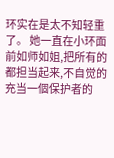环实在是太不知轻重了。 她一直在小环面前如师如姐,把所有的都担当起来,不自觉的充当一個保护者的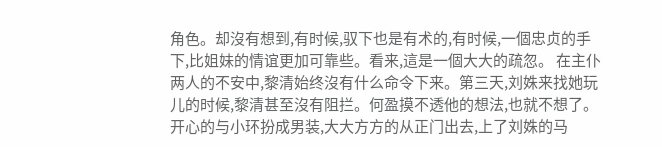角色。却沒有想到,有时候,驭下也是有术的,有时候,一個忠贞的手下,比姐妹的情谊更加可靠些。看来,這是一個大大的疏忽。 在主仆两人的不安中,黎清始终沒有什么命令下来。第三天,刘姝来找她玩儿的时候,黎清甚至沒有阻拦。何盈摸不透他的想法,也就不想了。开心的与小环扮成男装,大大方方的从正门出去,上了刘姝的马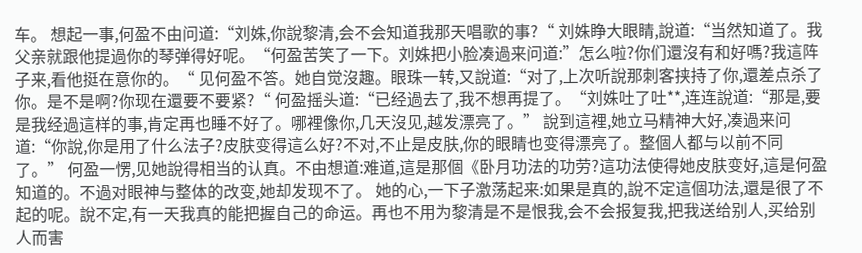车。 想起一事,何盈不由问道:“刘姝,你說黎清,会不会知道我那天唱歌的事?“ 刘姝睁大眼睛,說道:“当然知道了。我父亲就跟他提過你的琴弹得好呢。“何盈苦笑了一下。刘姝把小脸凑過来问道:”怎么啦?你们還沒有和好嗎?我這阵子来,看他挺在意你的。“ 见何盈不答。她自觉沒趣。眼珠一转,又說道:“对了,上次听說那刺客挟持了你,還差点杀了你。是不是啊?你现在還要不要紧?“ 何盈摇头道:“已经過去了,我不想再提了。“刘姝吐了吐**,连连說道:“那是,要是我经過這样的事,肯定再也睡不好了。哪裡像你,几天沒见,越发漂亮了。” 說到這裡,她立马精神大好,凑過来问道:“你說,你是用了什么法子?皮肤变得這么好?不对,不止是皮肤,你的眼睛也变得漂亮了。整個人都与以前不同了。” 何盈一愣,见她說得相当的认真。不由想道:难道,這是那個《卧月功法的功劳?這功法使得她皮肤变好,這是何盈知道的。不過对眼神与整体的改变,她却发现不了。 她的心,一下子激荡起来:如果是真的,說不定這個功法,還是很了不起的呢。說不定,有一天我真的能把握自己的命运。再也不用为黎清是不是恨我,会不会报复我,把我送给别人,买给别人而害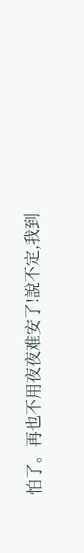怕了。再也不用夜夜难安了!說不定,我到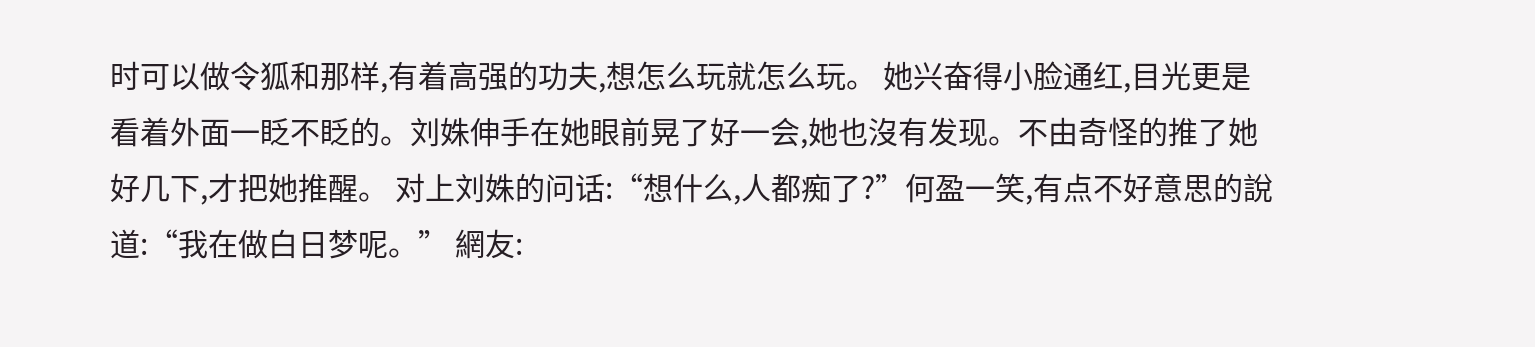时可以做令狐和那样,有着高强的功夫,想怎么玩就怎么玩。 她兴奋得小脸通红,目光更是看着外面一眨不眨的。刘姝伸手在她眼前晃了好一会,她也沒有发现。不由奇怪的推了她好几下,才把她推醒。 对上刘姝的问话:“想什么,人都痴了?”何盈一笑,有点不好意思的說道:“我在做白日梦呢。” 網友: